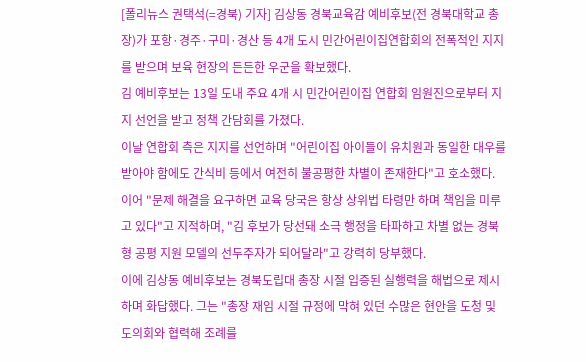[폴리뉴스 권택석(=경북) 기자] 김상동 경북교육감 예비후보(전 경북대학교 총장)가 포항·경주·구미·경산 등 4개 도시 민간어린이집연합회의 전폭적인 지지를 받으며 보육 현장의 든든한 우군을 확보했다.
김 예비후보는 13일 도내 주요 4개 시 민간어린이집 연합회 임원진으로부터 지지 선언을 받고 정책 간담회를 가졌다.
이날 연합회 측은 지지를 선언하며 "어린이집 아이들이 유치원과 동일한 대우를 받아야 함에도 간식비 등에서 여전히 불공평한 차별이 존재한다"고 호소했다.
이어 "문제 해결을 요구하면 교육 당국은 항상 상위법 타령만 하며 책임을 미루고 있다"고 지적하며, "김 후보가 당선돼 소극 행정을 타파하고 차별 없는 경북형 공평 지원 모델의 선두주자가 되어달라"고 강력히 당부했다.
이에 김상동 예비후보는 경북도립대 총장 시절 입증된 실행력을 해법으로 제시하며 화답했다. 그는 "총장 재임 시절 규정에 막혀 있던 수많은 현안을 도청 및 도의회와 협력해 조례를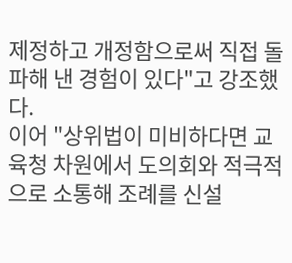제정하고 개정함으로써 직접 돌파해 낸 경험이 있다"고 강조했다.
이어 "상위법이 미비하다면 교육청 차원에서 도의회와 적극적으로 소통해 조례를 신설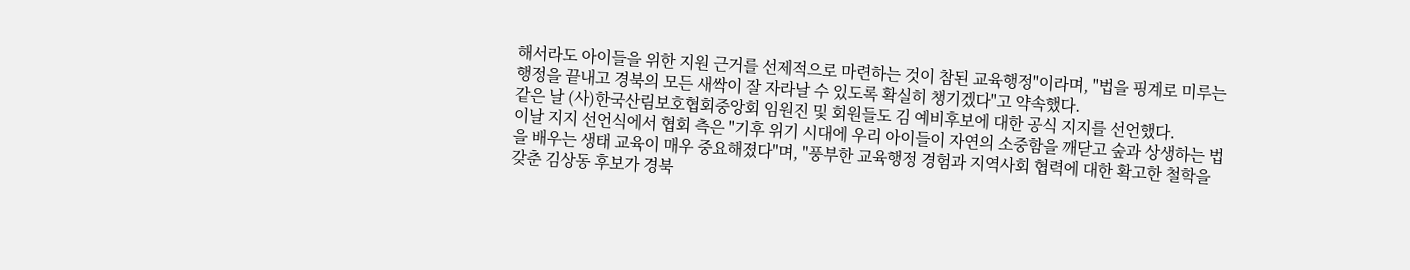해서라도 아이들을 위한 지원 근거를 선제적으로 마련하는 것이 참된 교육행정"이라며, "법을 핑계로 미루는 행정을 끝내고 경북의 모든 새싹이 잘 자라날 수 있도록 확실히 챙기겠다"고 약속했다.
같은 날 (사)한국산림보호협회중앙회 임원진 및 회원들도 김 예비후보에 대한 공식 지지를 선언했다.
이날 지지 선언식에서 협회 측은 "기후 위기 시대에 우리 아이들이 자연의 소중함을 깨닫고 숲과 상생하는 법을 배우는 생태 교육이 매우 중요해졌다"며, "풍부한 교육행정 경험과 지역사회 협력에 대한 확고한 철학을 갖춘 김상동 후보가 경북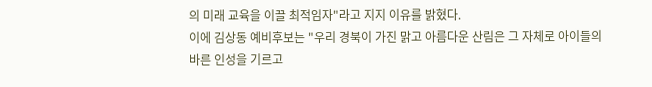의 미래 교육을 이끌 최적임자"라고 지지 이유를 밝혔다.
이에 김상동 예비후보는 "우리 경북이 가진 맑고 아름다운 산림은 그 자체로 아이들의 바른 인성을 기르고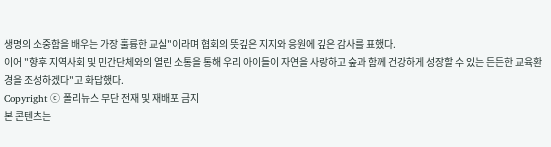생명의 소중함을 배우는 가장 훌륭한 교실"이라며 협회의 뜻깊은 지지와 응원에 깊은 감사를 표했다.
이어 "향후 지역사회 및 민간단체와의 열린 소통을 통해 우리 아이들이 자연을 사랑하고 숲과 함께 건강하게 성장할 수 있는 든든한 교육환경을 조성하겠다"고 화답했다.
Copyright ⓒ 폴리뉴스 무단 전재 및 재배포 금지
본 콘텐츠는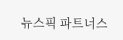뉴스픽 파트너스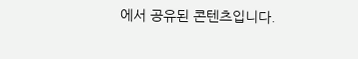에서 공유된 콘텐츠입니다.